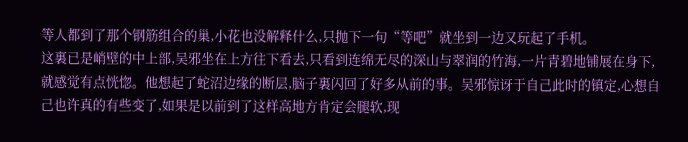等人都到了那个钢筋组合的巢,小花也没解释什么,只抛下一句“等吧”就坐到一边又玩起了手机。
这裏已是峭壁的中上部,吴邪坐在上方往下看去,只看到连绵无尽的深山与翠润的竹海,一片青碧地铺展在身下,就感觉有点恍惚。他想起了蛇沼边缘的断层,脑子裏闪回了好多从前的事。吴邪惊讶于自己此时的镇定,心想自己也许真的有些变了,如果是以前到了这样高地方肯定会腿软,现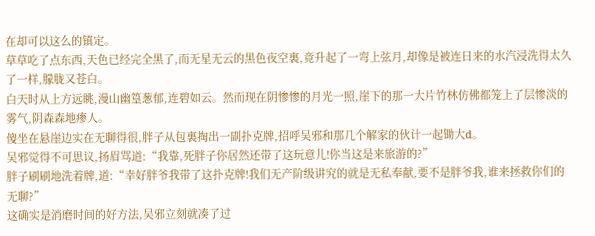在却可以这么的镇定。
草草吃了点东西,天色已经完全黑了,而无星无云的黑色夜空裏,竟升起了一弯上弦月,却像是被连日来的水汽浸洗得太久了一样,朦胧又苍白。
白天时从上方远眺,漫山幽篁葱郁,连碧如云。然而现在阴惨惨的月光一照,崖下的那一大片竹林仿佛都笼上了层惨淡的雾气,阴森森地瘆人。
傻坐在悬崖边实在无聊得很,胖子从包裏掏出一副扑克牌,招呼吴邪和那几个解家的伙计一起锄大d。
吴邪觉得不可思议,扬眉骂道:“我靠,死胖子你居然还带了这玩意儿!你当这是来旅游的?”
胖子刷刷地洗着牌,道:“幸好胖爷我带了这扑克牌!我们无产阶级讲究的就是无私奉献,要不是胖爷我,谁来拯救你们的无聊?”
这确实是消磨时间的好方法,吴邪立刻就凑了过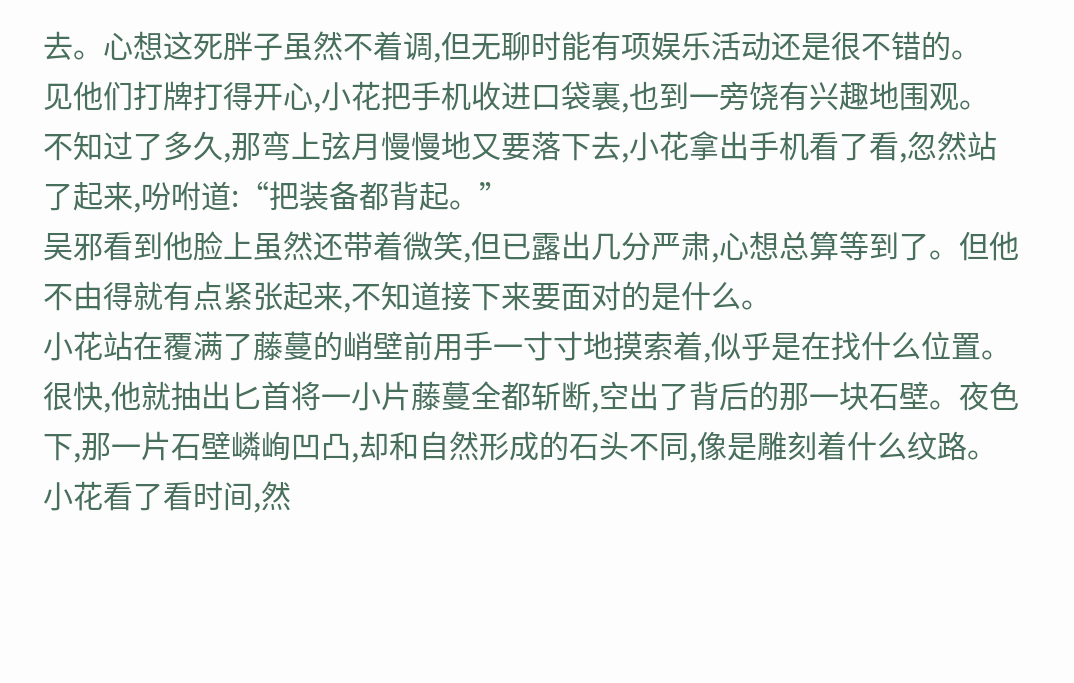去。心想这死胖子虽然不着调,但无聊时能有项娱乐活动还是很不错的。
见他们打牌打得开心,小花把手机收进口袋裏,也到一旁饶有兴趣地围观。
不知过了多久,那弯上弦月慢慢地又要落下去,小花拿出手机看了看,忽然站了起来,吩咐道:“把装备都背起。”
吴邪看到他脸上虽然还带着微笑,但已露出几分严肃,心想总算等到了。但他不由得就有点紧张起来,不知道接下来要面对的是什么。
小花站在覆满了藤蔓的峭壁前用手一寸寸地摸索着,似乎是在找什么位置。很快,他就抽出匕首将一小片藤蔓全都斩断,空出了背后的那一块石壁。夜色下,那一片石壁嶙峋凹凸,却和自然形成的石头不同,像是雕刻着什么纹路。小花看了看时间,然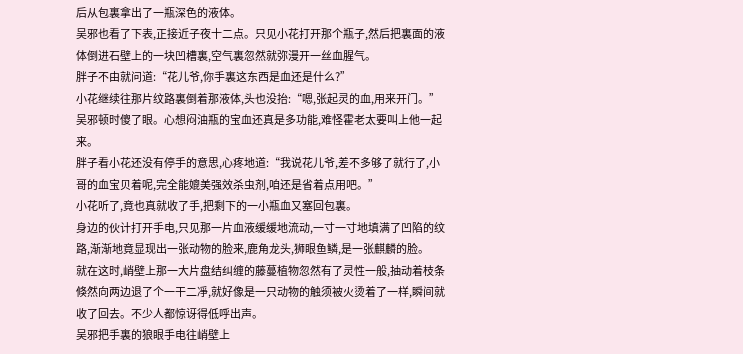后从包裏拿出了一瓶深色的液体。
吴邪也看了下表,正接近子夜十二点。只见小花打开那个瓶子,然后把裏面的液体倒进石壁上的一块凹槽裏,空气裏忽然就弥漫开一丝血腥气。
胖子不由就问道:“花儿爷,你手裏这东西是血还是什么?”
小花继续往那片纹路裏倒着那液体,头也没抬:“嗯,张起灵的血,用来开门。”
吴邪顿时傻了眼。心想闷油瓶的宝血还真是多功能,难怪霍老太要叫上他一起来。
胖子看小花还没有停手的意思,心疼地道:“我说花儿爷,差不多够了就行了,小哥的血宝贝着呢,完全能媲美强效杀虫剂,咱还是省着点用吧。”
小花听了,竟也真就收了手,把剩下的一小瓶血又塞回包裏。
身边的伙计打开手电,只见那一片血液缓缓地流动,一寸一寸地填满了凹陷的纹路,渐渐地竟显现出一张动物的脸来,鹿角龙头,狮眼鱼鳞,是一张麒麟的脸。
就在这时,峭壁上那一大片盘结纠缠的藤蔓植物忽然有了灵性一般,抽动着枝条倏然向两边退了个一干二凈,就好像是一只动物的触须被火烫着了一样,瞬间就收了回去。不少人都惊讶得低呼出声。
吴邪把手裏的狼眼手电往峭壁上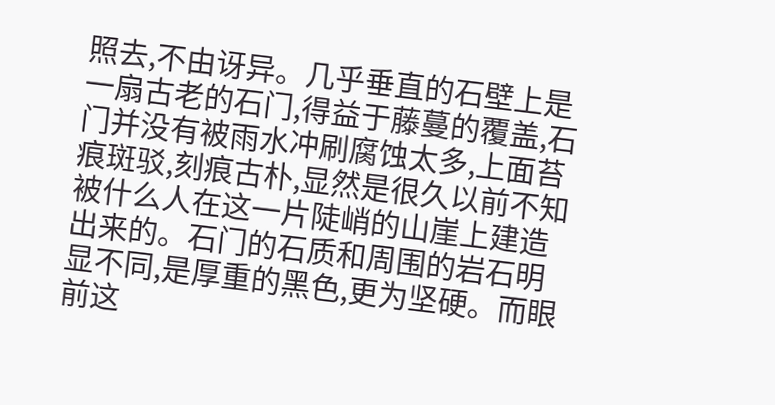照去,不由讶异。几乎垂直的石壁上是一扇古老的石门,得益于藤蔓的覆盖,石门并没有被雨水冲刷腐蚀太多,上面苔痕斑驳,刻痕古朴,显然是很久以前不知被什么人在这一片陡峭的山崖上建造出来的。石门的石质和周围的岩石明显不同,是厚重的黑色,更为坚硬。而眼前这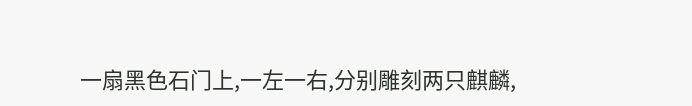一扇黑色石门上,一左一右,分别雕刻两只麒麟,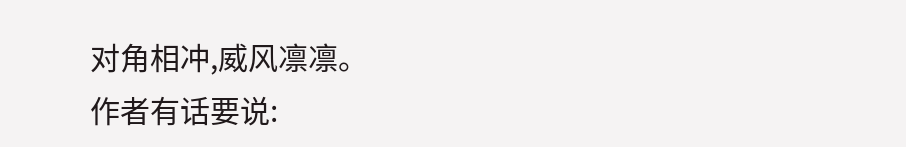对角相冲,威风凛凛。
作者有话要说: